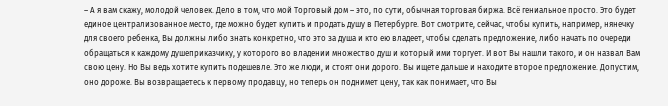– А я вам скажу, молодой человек. Дело в том, что мой Торговый дом – это, по сути, обычная торговая биржа. Всё гениальное просто. Это будет единое централизованное место, где можно будет купить и продать душу в Петербурге. Вот смотрите, сейчас, чтобы купить, например, нянечку для своего ребенка, Вы должны либо знать конкретно, что это за душа и кто ею владеет, чтобы сделать предложение, либо начать по очереди обращаться к каждому душеприказчику, у которого во владении множество душ и который ими торгует. И вот Вы нашли такого, и он назвал Вам свою цену. Но Вы ведь хотите купить подешевле. Это же люди, и стоят они дорого. Вы ищете дальше и находите второе предложение. Допустим, оно дороже. Вы возвращаетесь к первому продавцу, но теперь он поднимет цену, так как понимает, что Вы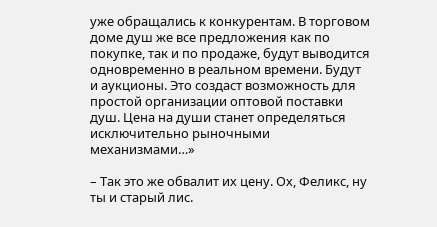уже обращались к конкурентам. В торговом доме душ же все предложения как по покупке, так и по продаже, будут выводится одновременно в реальном времени. Будут и аукционы. Это создаст возможность для простой организации оптовой поставки душ. Цена на души станет определяться исключительно рыночными механизмами…»

– Так это же обвалит их цену. Ох, Феликс, ну ты и старый лис.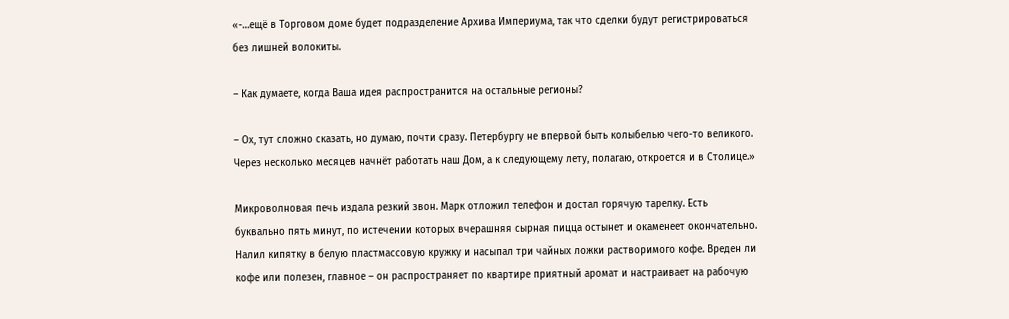«-…ещё в Торговом доме будет подразделение Архива Империума, так что сделки будут регистрироваться без лишней волокиты.

– Как думаете, когда Ваша идея распространится на остальные регионы?

– Ох, тут сложно сказать, но думаю, почти сразу. Петербургу не впервой быть колыбелью чего-то великого. Через несколько месяцев начнёт работать наш Дом, а к следующему лету, полагаю, откроется и в Столице.»

Микроволновая печь издала резкий звон. Марк отложил телефон и достал горячую тарелку. Есть буквально пять минут, по истечении которых вчерашняя сырная пицца остынет и окаменеет окончательно. Налил кипятку в белую пластмассовую кружку и насыпал три чайных ложки растворимого кофе. Вреден ли кофе или полезен, главное – он распространяет по квартире приятный аромат и настраивает на рабочую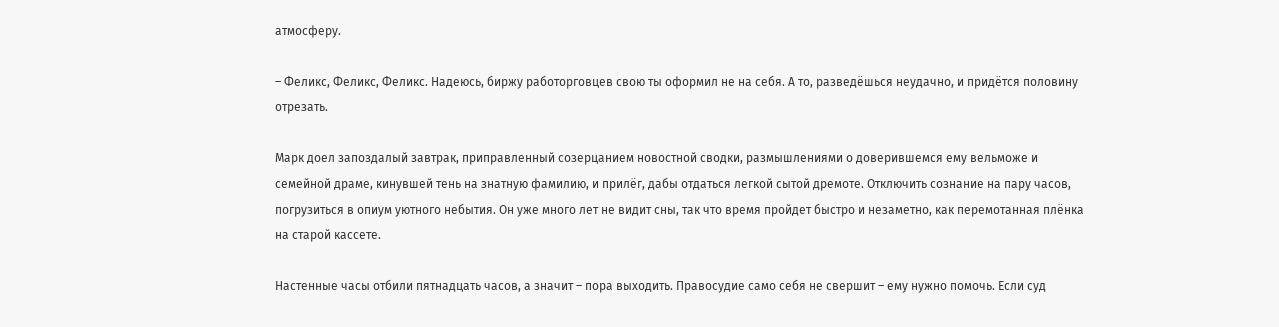атмосферу.

– Феликс, Феликс, Феликс. Надеюсь, биржу работорговцев свою ты оформил не на себя. А то, разведёшься неудачно, и придётся половину отрезать.

Марк доел запоздалый завтрак, приправленный созерцанием новостной сводки, размышлениями о доверившемся ему вельможе и семейной драме, кинувшей тень на знатную фамилию, и прилёг, дабы отдаться легкой сытой дремоте. Отключить сознание на пару часов, погрузиться в опиум уютного небытия. Он уже много лет не видит сны, так что время пройдет быстро и незаметно, как перемотанная плёнка на старой кассете.

Настенные часы отбили пятнадцать часов, а значит – пора выходить. Правосудие само себя не свершит – ему нужно помочь. Если суд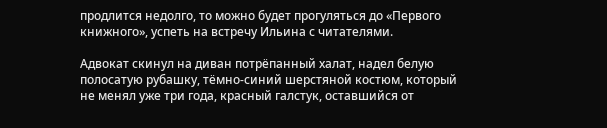продлится недолго, то можно будет прогуляться до «Первого книжного», успеть на встречу Ильина с читателями.

Адвокат скинул на диван потрёпанный халат, надел белую полосатую рубашку, тёмно-синий шерстяной костюм, который не менял уже три года, красный галстук, оставшийся от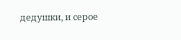дедушки, и серое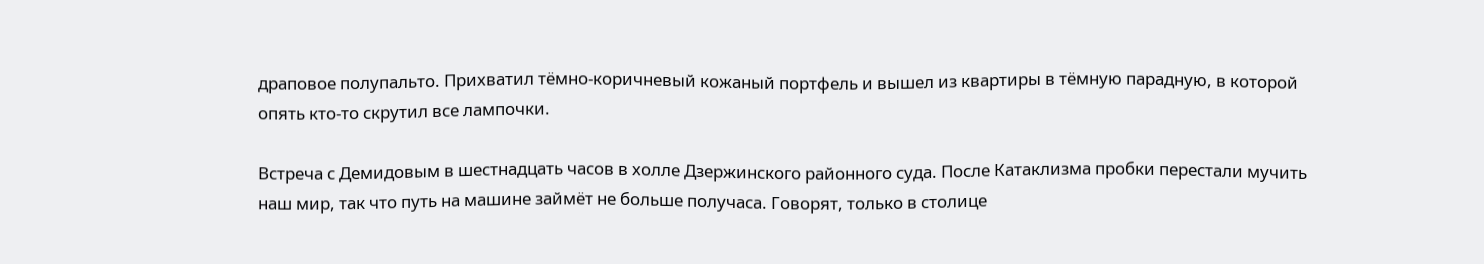драповое полупальто. Прихватил тёмно-коричневый кожаный портфель и вышел из квартиры в тёмную парадную, в которой опять кто-то скрутил все лампочки.

Встреча с Демидовым в шестнадцать часов в холле Дзержинского районного суда. После Катаклизма пробки перестали мучить наш мир, так что путь на машине займёт не больше получаса. Говорят, только в столице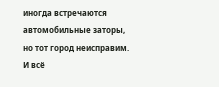иногда встречаются автомобильные заторы, но тот город неисправим. И всё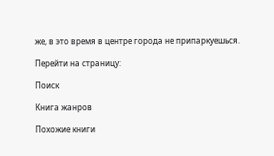же, в это время в центре города не припаркуешься.

Перейти на страницу:

Поиск

Книга жанров

Похожие книги